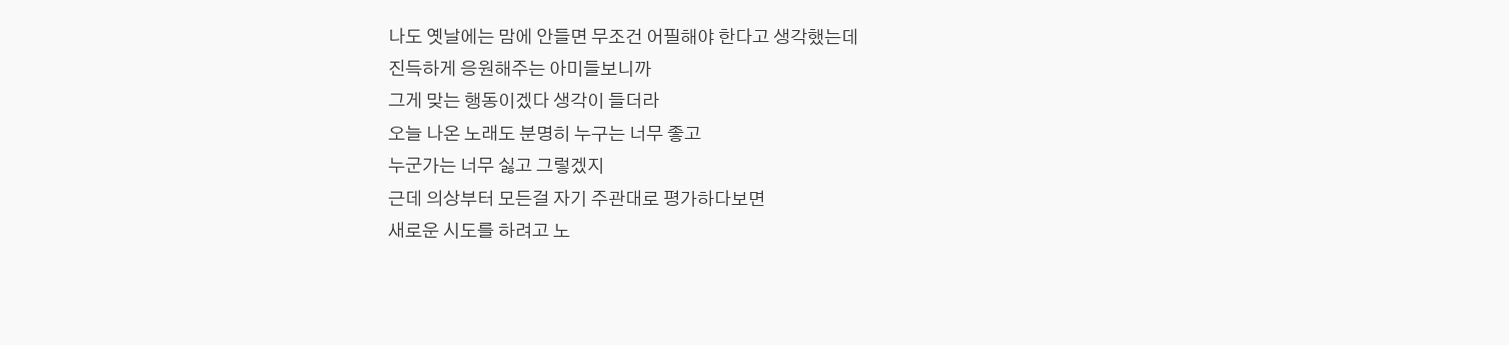나도 옛날에는 맘에 안들면 무조건 어필해야 한다고 생각했는데
진득하게 응원해주는 아미들보니까
그게 맞는 행동이겠다 생각이 들더라
오늘 나온 노래도 분명히 누구는 너무 좋고
누군가는 너무 싫고 그렇겠지
근데 의상부터 모든걸 자기 주관대로 평가하다보면
새로운 시도를 하려고 노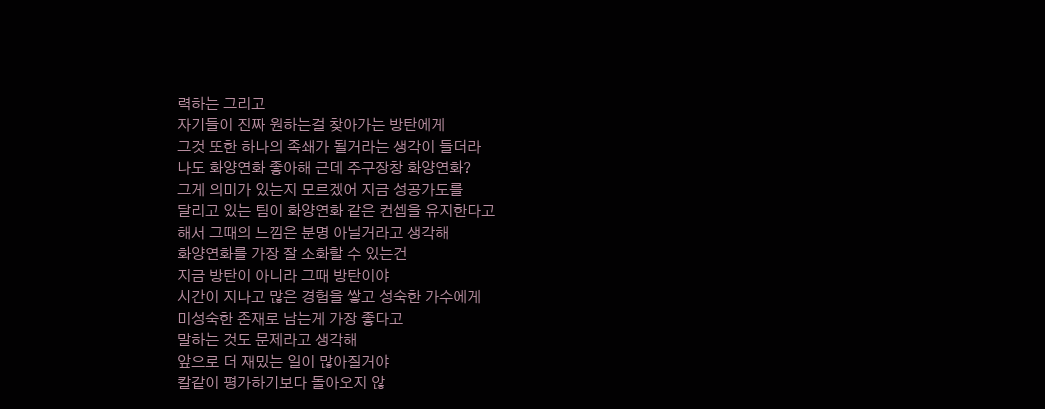력하는 그리고
자기들이 진짜 원하는걸 찾아가는 방탄에게
그것 또한 하나의 족쇄가 될거라는 생각이 들더라
나도 화양연화 좋아해 근데 주구장창 화양연화?
그게 의미가 있는지 모르겠어 지금 성공가도를
달리고 있는 팀이 화양연화 같은 컨셉을 유지한다고
해서 그때의 느낌은 분명 아닐거라고 생각해
화양연화를 가장 잘 소화할 수 있는건
지금 방탄이 아니라 그때 방탄이야
시간이 지나고 많은 경험을 쌓고 성숙한 가수에게
미성숙한 존재로 남는게 가장 좋다고
말하는 것도 문제라고 생각해
앞으로 더 재밌는 일이 많아질거야
칼같이 평가하기보다 돌아오지 않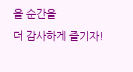을 순간을
더 감사하게 즐기자!